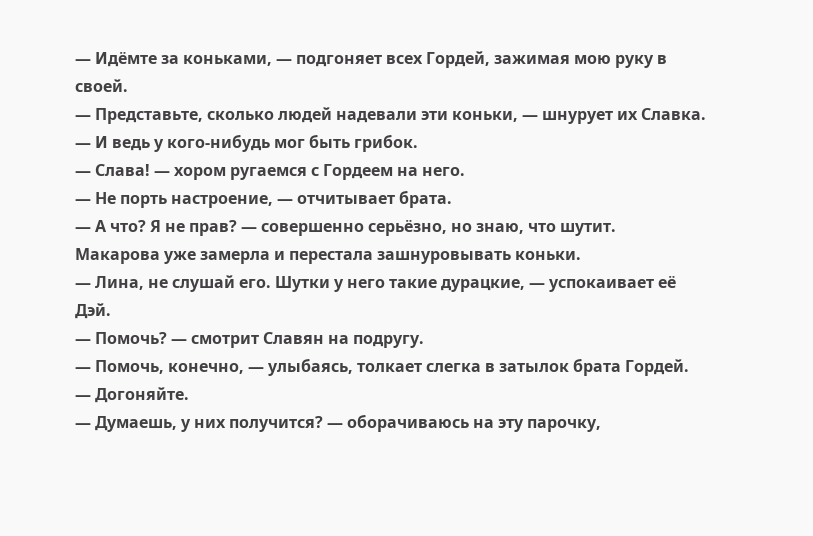— Идёмте за коньками, — подгоняет всех Гордей, зажимая мою руку в своей.
— Представьте, сколько людей надевали эти коньки, — шнурует их Славка. — И ведь у кого-нибудь мог быть грибок.
— Слава! — хором ругаемся с Гордеем на него.
— Не порть настроение, — отчитывает брата.
— А что? Я не прав? — совершенно серьёзно, но знаю, что шутит.
Макарова уже замерла и перестала зашнуровывать коньки.
— Лина, не слушай его. Шутки у него такие дурацкие, — успокаивает её Дэй.
— Помочь? — смотрит Славян на подругу.
— Помочь, конечно, — улыбаясь, толкает слегка в затылок брата Гордей. — Догоняйте.
— Думаешь, у них получится? — оборачиваюсь на эту парочку,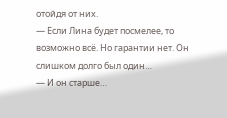отойдя от них.
— Если Лина будет посмелее, то возможно всё. Но гарантии нет. Он слишком долго был один…
— И он старше…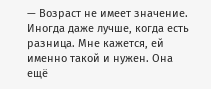— Возраст не имеет значение. Иногда даже лучше, когда есть разница. Мне кажется, ей именно такой и нужен. Она ещё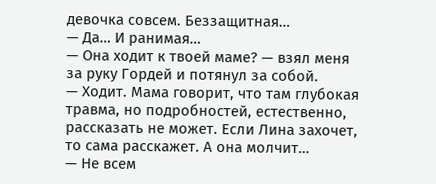девочка совсем. Беззащитная…
— Да… И ранимая…
— Она ходит к твоей маме? — взял меня за руку Гордей и потянул за собой.
— Ходит. Мама говорит, что там глубокая травма, но подробностей, естественно, рассказать не может. Если Лина захочет, то сама расскажет. А она молчит…
— Не всем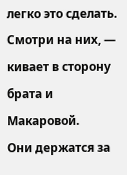легко это сделать. Смотри на них, — кивает в сторону брата и Макаровой.
Они держатся за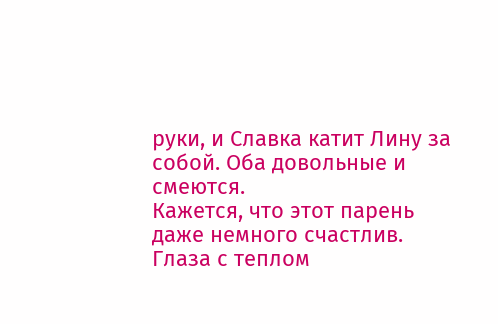руки, и Славка катит Лину за собой. Оба довольные и смеются.
Кажется, что этот парень даже немного счастлив. Глаза с теплом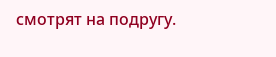смотрят на подругу.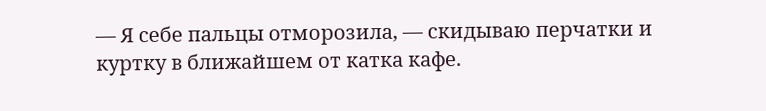— Я себе пальцы отморозила, — скидываю перчатки и куртку в ближайшем от катка кафе.